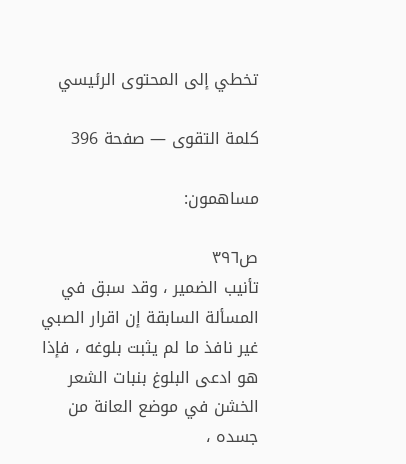تخطي إلى المحتوى الرئيسي

كلمة التقوى — صفحة 396

مساهمون:

ص٣٩٦
تأنيب الضمير ، وقد سبق في المسألة السابقة إن اقرار الصبي غير نافذ ما لم يثبت بلوغه ، فإذا هو ادعى البلوغ بنبات الشعر الخشن في موضع العانة من جسده ،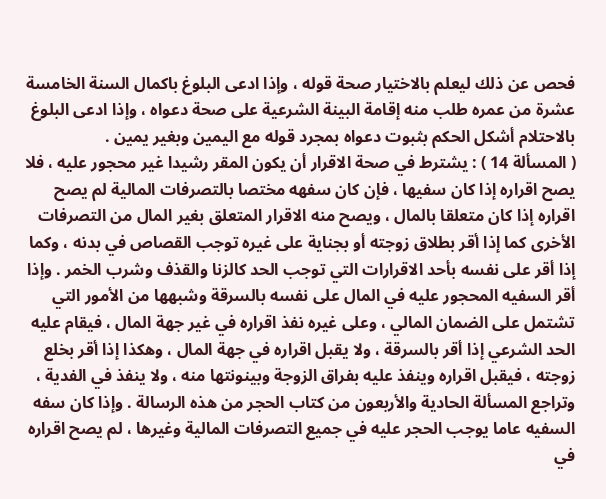فحص عن ذلك ليعلم بالاختيار صحة قوله ، وإذا ادعى البلوغ باكمال السنة الخامسة عشرة من عمره طلب منه إقامة البينة الشرعية على صحة دعواه ، وإذا ادعى البلوغ بالاحتلام أشكل الحكم بثبوت دعواه بمجرد قوله مع اليمين وبغير يمين .
( المسألة 14 ) : يشترط في صحة الاقرار أن يكون المقر رشيدا غير محجور عليه ، فلا يصح اقراره إذا كان سفيها ، فإن كان سفهه مختصا بالتصرفات المالية لم يصح اقراره إذا كان متعلقا بالمال ، ويصح منه الاقرار المتعلق بغير المال من التصرفات الأخرى كما إذا أقر بطلاق زوجته أو بجناية على غيره توجب القصاص في بدنه ، وكما إذا أقر على نفسه بأحد الاقرارات التي توجب الحد كالزنا والقذف وشرب الخمر . وإذا أقر السفيه المحجور عليه في المال على نفسه بالسرقة وشبهها من الأمور التي تشتمل على الضمان المالي ، وعلى غيره نفذ اقراره في غير جهة المال ، فيقام عليه الحد الشرعي إذا أقر بالسرقة ، ولا يقبل اقراره في جهة المال ، وهكذا إذا أقر بخلع زوجته ، فيقبل اقراره وينفذ عليه بفراق الزوجة وبينونتها منه ، ولا ينفذ في الفدية ، وتراجع المسألة الحادية والأربعون من كتاب الحجر من هذه الرسالة . وإذا كان سفه السفيه عاما يوجب الحجر عليه في جميع التصرفات المالية وغيرها ، لم يصح اقراره في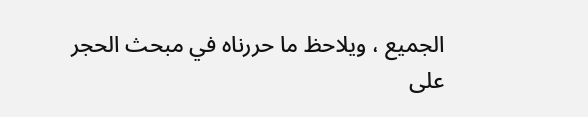الجميع ، ويلاحظ ما حررناه في مبحث الحجر على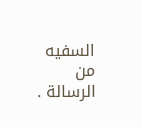السفيه من الرسالة .